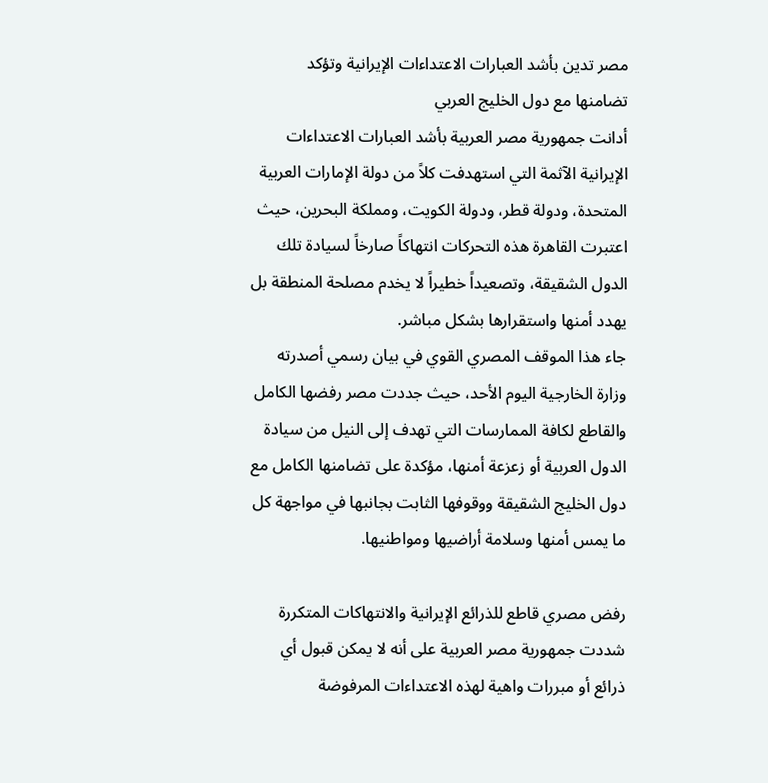مصر تدين بأشد العبارات الاعتداءات الإيرانية وتؤكد تضامنها مع دول الخليج العربي
أدانت جمهورية مصر العربية بأشد العبارات الاعتداءات الإيرانية الآثمة التي استهدفت كلاً من دولة الإمارات العربية المتحدة، ودولة قطر، ودولة الكويت، ومملكة البحرين، حيث اعتبرت القاهرة هذه التحركات انتهاكاً صارخاً لسيادة تلك الدول الشقيقة، وتصعيداً خطيراً لا يخدم مصلحة المنطقة بل يهدد أمنها واستقرارها بشكل مباشر.
جاء هذا الموقف المصري القوي في بيان رسمي أصدرته وزارة الخارجية اليوم الأحد، حيث جددت مصر رفضها الكامل والقاطع لكافة الممارسات التي تهدف إلى النيل من سيادة الدول العربية أو زعزعة أمنها، مؤكدة على تضامنها الكامل مع دول الخليج الشقيقة ووقوفها الثابت بجانبها في مواجهة كل ما يمس أمنها وسلامة أراضيها ومواطنيها.

رفض مصري قاطع للذرائع الإيرانية والانتهاكات المتكررة
شددت جمهورية مصر العربية على أنه لا يمكن قبول أي ذرائع أو مبررات واهية لهذه الاعتداءات المرفوضة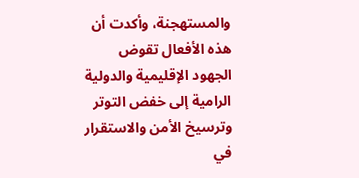والمستهجنة، وأكدت أن هذه الأفعال تقوض الجهود الإقليمية والدولية الرامية إلى خفض التوتر وترسيخ الأمن والاستقرار في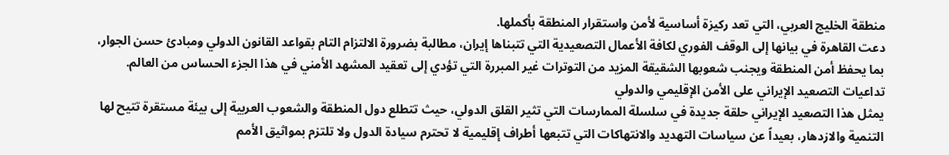منطقة الخليج العربي، التي تعد ركيزة أساسية لأمن واستقرار المنطقة بأكملها.
دعت القاهرة في بيانها إلى الوقف الفوري لكافة الأعمال التصعيدية التي تتبناها إيران، مطالبة بضرورة الالتزام التام بقواعد القانون الدولي ومبادئ حسن الجوار، بما يحفظ أمن المنطقة ويجنب شعوبها الشقيقة المزيد من التوترات غير المبررة التي تؤدي إلى تعقيد المشهد الأمني في هذا الجزء الحساس من العالم.
تداعيات التصعيد الإيراني على الأمن الإقليمي والدولي
يمثل هذا التصعيد الإيراني حلقة جديدة في سلسلة الممارسات التي تثير القلق الدولي، حيث تتطلع دول المنطقة والشعوب العربية إلى بيئة مستقرة تتيح لها التنمية والازدهار، بعيداً عن سياسات التهديد والانتهاكات التي تتبعها أطراف إقليمية لا تحترم سيادة الدول ولا تلتزم بمواثيق الأمم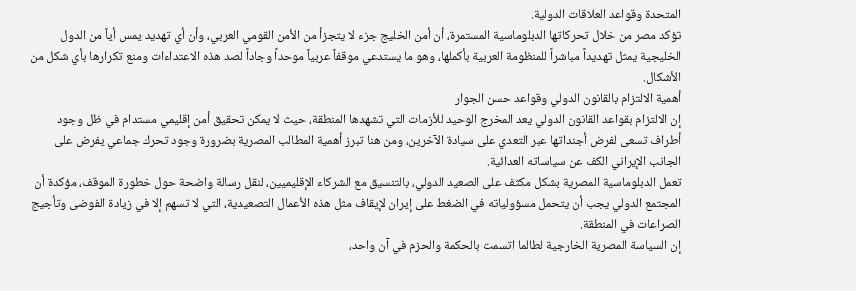المتحدة وقواعد العلاقات الدولية.
تؤكد مصر من خلال تحركاتها الدبلوماسية المستمرة، أن أمن الخليج جزء لا يتجزأ من الأمن القومي العربي، وأن أي تهديد يمس أياً من الدول الخليجية يمثل تهديداً مباشراً للمنظومة العربية بأكملها، وهو ما يستدعي موقفاً عربياً موحداً وجاداً لصد هذه الاعتداءات ومنع تكرارها بأي شكل من الأشكال.
أهمية الالتزام بالقانون الدولي وقواعد حسن الجوار
إن الالتزام بقواعد القانون الدولي يعد المخرج الوحيد للأزمات التي تشهدها المنطقة، حيث لا يمكن تحقيق أمن إقليمي مستدام في ظل وجود أطراف تسعى لفرض أجنداتها عبر التعدي على سيادة الآخرين، ومن هنا تبرز أهمية المطالب المصرية بضرورة وجود تحرك جماعي يفرض على الجانب الإيراني الكف عن سياساته العدائية.
تعمل الدبلوماسية المصرية بشكل مكثف على الصعيد الدولي، بالتنسيق مع الشركاء الإقليميين، لنقل رسالة واضحة حول خطورة الموقف، مؤكدة أن المجتمع الدولي يجب أن يتحمل مسؤولياته في الضغط على إيران لإيقاف مثل هذه الأعمال التصعيدية، التي لا تسهم إلا في زيادة الفوضى وتأجيج الصراعات في المنطقة.
إن السياسة المصرية الخارجية لطالما اتسمت بالحكمة والحزم في آن واحد،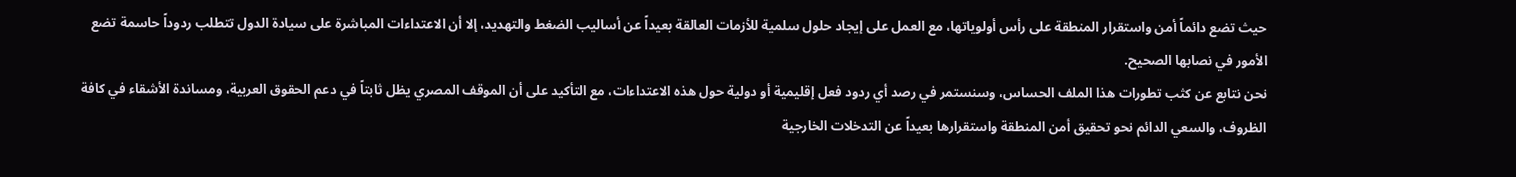حيث تضع دائماً أمن واستقرار المنطقة على رأس أولوياتها، مع العمل على إيجاد حلول سلمية للأزمات العالقة بعيداً عن أساليب الضغط والتهديد، إلا أن الاعتداءات المباشرة على سيادة الدول تتطلب ردوداً حاسمة تضع الأمور في نصابها الصحيح.
نحن نتابع عن كثب تطورات هذا الملف الحساس، وسنستمر في رصد أي ردود فعل إقليمية أو دولية حول هذه الاعتداءات، مع التأكيد على أن الموقف المصري يظل ثابتاً في دعم الحقوق العربية، ومساندة الأشقاء في كافة الظروف، والسعي الدائم نحو تحقيق أمن المنطقة واستقرارها بعيداً عن التدخلات الخارجية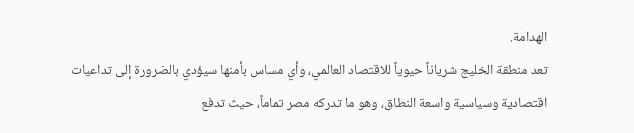الهدامة.
تعد منطقة الخليج شرياناً حيوياً للاقتصاد العالمي، وأي مساس بأمنها سيؤدي بالضرورة إلى تداعيات اقتصادية وسياسية واسعة النطاق، وهو ما تدركه مصر تماماً، حيث تدفع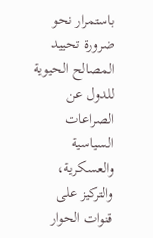باستمرار نحو ضرورة تحييد المصالح الحيوية للدول عن الصراعات السياسية والعسكرية، والتركيز على قنوات الحوار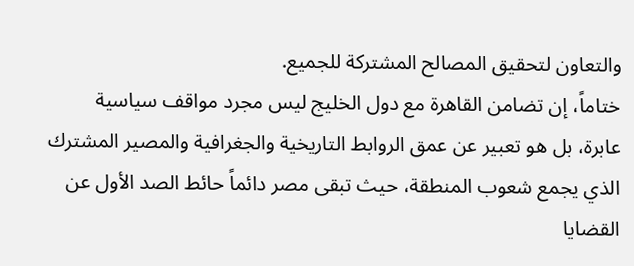والتعاون لتحقيق المصالح المشتركة للجميع.
ختاماً، إن تضامن القاهرة مع دول الخليج ليس مجرد مواقف سياسية عابرة، بل هو تعبير عن عمق الروابط التاريخية والجغرافية والمصير المشترك الذي يجمع شعوب المنطقة، حيث تبقى مصر دائماً حائط الصد الأول عن القضايا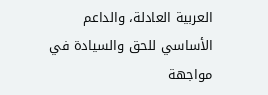العربية العادلة، والداعم الأساسي للحق والسيادة في مواجهة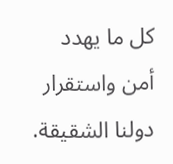كل ما يهدد أمن واستقرار دولنا الشقيقة.